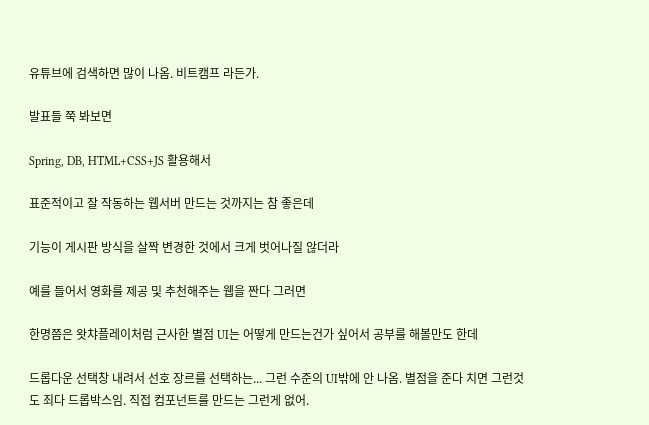유튜브에 검색하면 많이 나옴. 비트캠프 라든가.

발표들 쭉 봐보면

Spring, DB, HTML+CSS+JS 활용해서

표준적이고 잘 작동하는 웹서버 만드는 것까지는 참 좋은데

기능이 게시판 방식을 살짝 변경한 것에서 크게 벗어나질 않더라

예를 들어서 영화를 제공 및 추천해주는 웹을 짠다 그러면

한명쯤은 왓챠플레이처럼 근사한 별점 UI는 어떻게 만드는건가 싶어서 공부를 해볼만도 한데

드롭다운 선택창 내려서 선호 장르를 선택하는... 그런 수준의 UI밖에 안 나옴. 별점을 준다 치면 그런것도 죄다 드롭박스임. 직접 컴포넌트를 만드는 그런게 없어.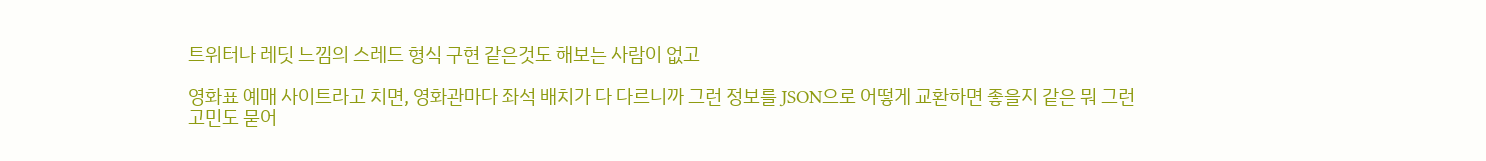트위터나 레딧 느낌의 스레드 형식 구현 같은것도 해보는 사람이 없고

영화표 예매 사이트라고 치면, 영화관마다 좌석 배치가 다 다르니까 그런 정보를 JSON으로 어떻게 교환하면 좋을지 같은 뭐 그런 고민도 묻어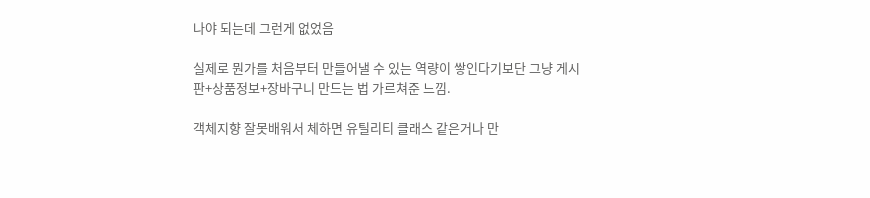나야 되는데 그런게 없었음

실제로 뭔가를 처음부터 만들어낼 수 있는 역량이 쌓인다기보단 그냥 게시판+상품정보+장바구니 만드는 법 가르쳐준 느낌.

객체지향 잘못배워서 체하면 유틸리티 클래스 같은거나 만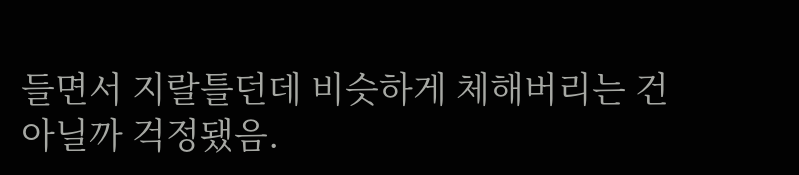들면서 지랄틀던데 비슷하게 체해버리는 건 아닐까 걱정됐음.